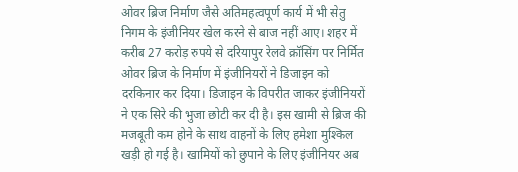ओवर ब्रिज निर्माण जैसे अतिमहत्वपूर्ण कार्य में भी सेतु निगम के इंजीनियर खेल करने से बाज नहीं आए। शहर में करीब 27 करोड़ रुपये से दरियापुर रेलवे क्रॉसिंग पर निर्मित ओवर ब्रिज के निर्माण में इंजीनियरों ने डिजाइन को दरकिनार कर दिया। डिजाइन के विपरीत जाकर इंजीनियरों ने एक सिरे की भुजा छोटी कर दी है। इस खामी से ब्रिज की मजबूती कम होने के साथ वाहनों के लिए हमेशा मुश्किल खड़ी हो गई है। खामियों को छुपाने के लिए इंजीनियर अब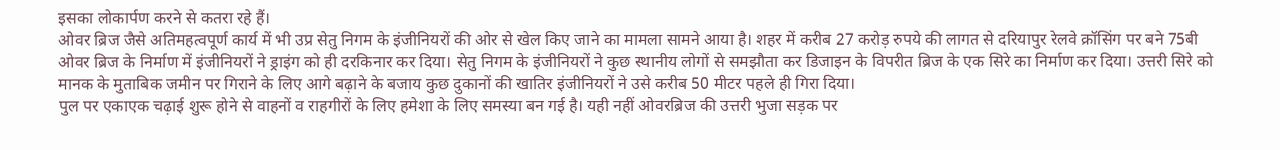इसका लोकार्पण करने से कतरा रहे हैं।
ओवर ब्रिज जैसे अतिमहत्वपूर्ण कार्य में भी उप्र सेतु निगम के इंजीनियरों की ओर से खेल किए जाने का मामला सामने आया है। शहर में करीब 27 करोड़ रुपये की लागत से दरियापुर रेलवे क्रॉसिंग पर बने 75बी ओवर ब्रिज के निर्माण में इंजीनियरों ने ड्राइंग को ही दरकिनार कर दिया। सेतु निगम के इंजीनियरों ने कुछ स्थानीय लोगों से समझौता कर डिजाइन के विपरीत ब्रिज के एक सिरे का निर्माण कर दिया। उत्तरी सिरे को मानक के मुताबिक जमीन पर गिराने के लिए आगे बढ़ाने के बजाय कुछ दुकानों की खातिर इंजीनियरों ने उसे करीब 50 मीटर पहले ही गिरा दिया।
पुल पर एकाएक चढ़ाई शुरू होने से वाहनों व राहगीरों के लिए हमेशा के लिए समस्या बन गई है। यही नहीं ओवरब्रिज की उत्तरी भुजा सड़क पर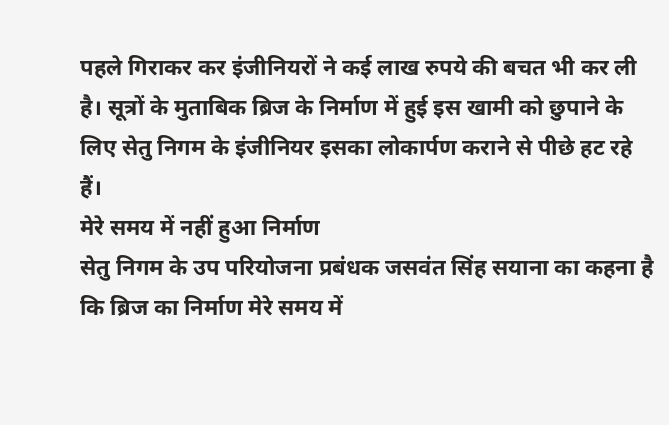पहले गिराकर कर इंजीनियरों ने कई लाख रुपये की बचत भी कर ली है। सूत्रों के मुताबिक ब्रिज के निर्माण में हुई इस खामी को छुपाने के लिए सेतु निगम के इंजीनियर इसका लोकार्पण कराने से पीछे हट रहे हैं।
मेरे समय में नहीं हुआ निर्माण
सेतु निगम के उप परियोजना प्रबंधक जसवंत सिंह सयाना का कहना है कि ब्रिज का निर्माण मेरे समय में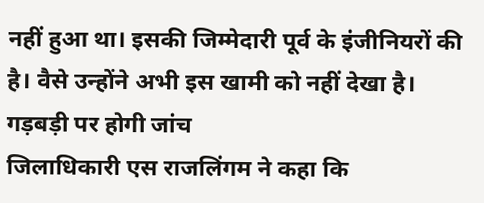नहीं हुआ था। इसकी जिम्मेदारी पूर्व के इंजीनियरों की है। वैसे उन्होंने अभी इस खामी को नहीं देखा है।
गड़बड़ी पर होगी जांच
जिलाधिकारी एस राजलिंगम ने कहा कि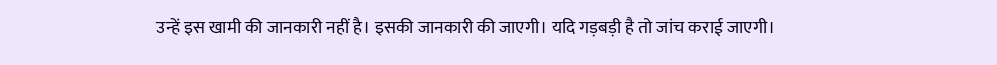उन्हें इस खामी की जानकारी नहीं है। इसकी जानकारी की जाएगी। यदि गड़बड़ी है तो जांच कराई जाएगी।